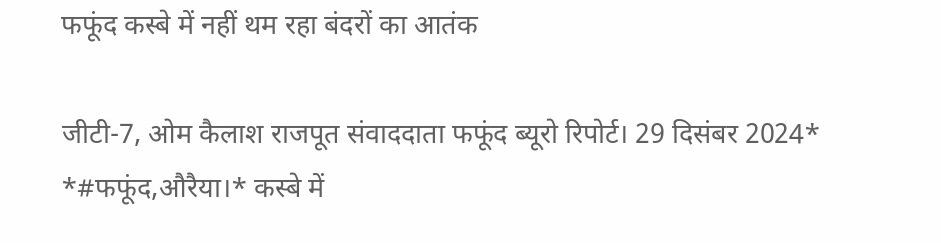फफूंद कस्बे में नहीं थम रहा बंदरों का आतंक

जीटी-7, ओम कैलाश राजपूत संवाददाता फफूंद ब्यूरो रिपोर्ट। 29 दिसंबर 2024*
*#फफूंद,औरैया।* कस्बे में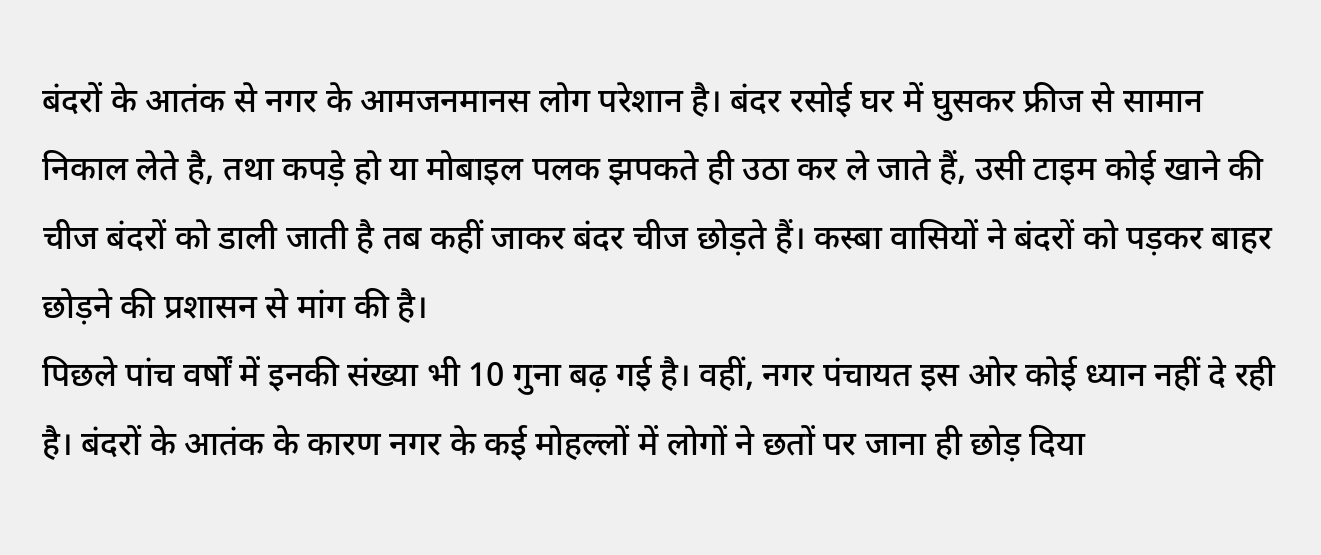बंदरों के आतंक से नगर के आमजनमानस लोग परेशान है। बंदर रसोई घर में घुसकर फ्रीज से सामान निकाल लेते है, तथा कपड़े हो या मोबाइल पलक झपकते ही उठा कर ले जाते हैं, उसी टाइम कोई खाने की चीज बंदरों को डाली जाती है तब कहीं जाकर बंदर चीज छोड़ते हैं। कस्बा वासियों ने बंदरों को पड़कर बाहर छोड़ने की प्रशासन से मांग की है।
पिछले पांच वर्षों में इनकी संख्या भी 10 गुना बढ़ गई है। वहीं, नगर पंचायत इस ओर कोई ध्यान नहीं दे रही है। बंदरों के आतंक के कारण नगर के कई मोहल्लों में लोगों ने छतों पर जाना ही छोड़ दिया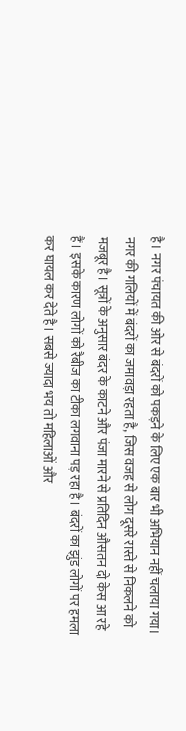है। नगर पंचायत की ओर से बंदरों को पकड़ने के लिए एक बार भी अभियान नहीं चलाया गया। नगर की गलियों में बंदरों का जमावड़ा रहता है, जिस वजह से लोग दूसरे रास्ते से निकलने को मजबूर है। सूत्रों के अनुसार बंदर के काटने और पंजा मारने से प्रतिदिन औसतन दो केस आ रहे हैं। इसके कारण लोगों को रैबीज का टीका लगवाना पड़ रहा है। बंदरों का झुंड लोगों पर हमला कर घायल कर देते है। सबसे ज्यादा भय तो महिलाओं और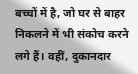बच्चों में है, जो घर से बाहर निकलने में भी संकोच करने लगे हैं। वहीं, दुकानदार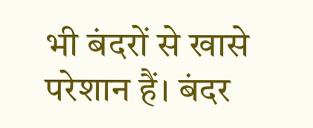भी बंदरों से खासे परेशान हैं। बंदर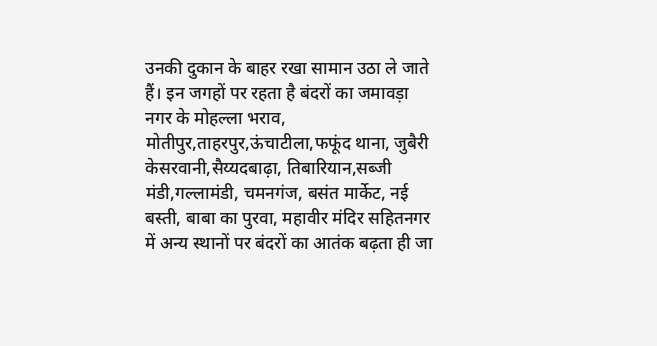उनकी दुकान के बाहर रखा सामान उठा ले जाते हैं। इन जगहों पर रहता है बंदरों का जमावड़ा नगर के मोहल्ला भराव, मोतीपुर,ताहरपुर,ऊंचाटीला,फफूंद थाना, जुबैरी केसरवानी,सैय्यदबाढ़ा, तिबारियान,सब्जी मंडी,गल्लामंडी, चमनगंज, बसंत मार्केट, नई बस्ती, बाबा का पुरवा, महावीर मंदिर सहितनगर में अन्य स्थानों पर बंदरों का आतंक बढ़ता ही जा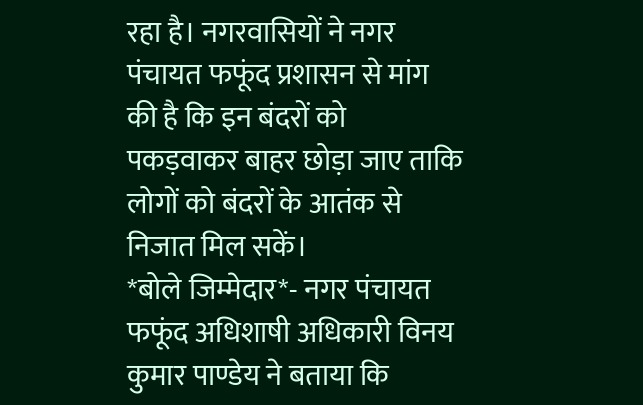रहा है। नगरवासियों ने नगर पंचायत फफूंद प्रशासन से मांग की है कि इन बंदरों को पकड़वाकर बाहर छोड़ा जाए ताकि लोगों को बंदरों के आतंक से निजात मिल सकें।
*बोले जिम्मेदार*- नगर पंचायत फफूंद अधिशाषी अधिकारी विनय कुमार पाण्डेय ने बताया कि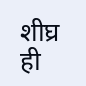शीघ्र ही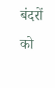बंदरों को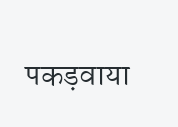पकड़वाया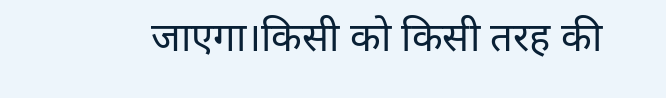जाएगा।किसी को किसी तरह की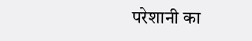परेशानी का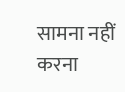सामना नहीं करना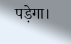पड़ेगा।